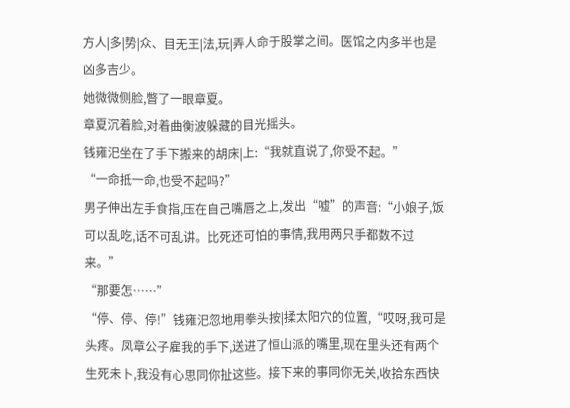方人|多|势|众、目无王|法,玩|弄人命于股掌之间。医馆之内多半也是凶多吉少。
她微微侧脸,瞥了一眼章夏。
章夏沉着脸,对着曲衡波躲藏的目光摇头。
钱雍汜坐在了手下搬来的胡床|上:“我就直说了,你受不起。”
“一命抵一命,也受不起吗?”
男子伸出左手食指,压在自己嘴唇之上,发出“嘘”的声音:“小娘子,饭可以乱吃,话不可乱讲。比死还可怕的事情,我用两只手都数不过来。”
“那要怎……”
“停、停、停!”钱雍汜忽地用拳头按|揉太阳穴的位置,“哎呀,我可是头疼。凤章公子雇我的手下,送进了恒山派的嘴里,现在里头还有两个生死未卜,我没有心思同你扯这些。接下来的事同你无关,收拾东西快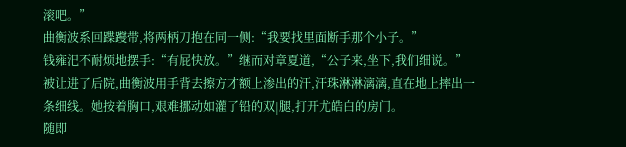滚吧。”
曲衡波系回蹀躞带,将两柄刀抱在同一侧:“我要找里面断手那个小子。”
钱雍汜不耐烦地摆手:“有屁快放。”继而对章夏道,“公子来,坐下,我们细说。”
被让进了后院,曲衡波用手背去擦方才额上渗出的汗,汗珠淋淋漓漓,直在地上摔出一条细线。她按着胸口,艰难挪动如灌了铅的双|腿,打开尤皓白的房门。
随即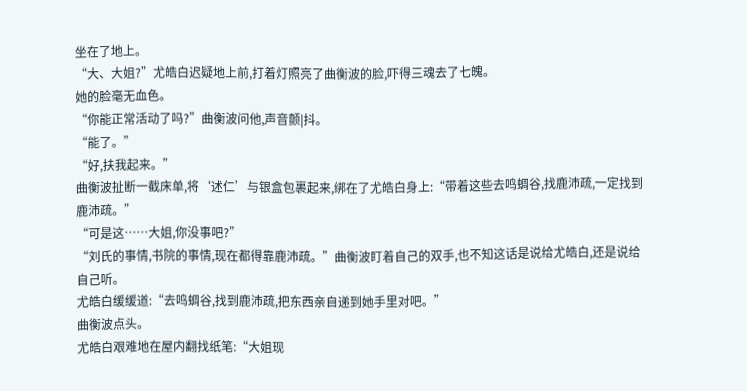坐在了地上。
“大、大姐?”尤皓白迟疑地上前,打着灯照亮了曲衡波的脸,吓得三魂去了七魄。
她的脸毫无血色。
“你能正常活动了吗?”曲衡波问他,声音颤|抖。
“能了。”
“好,扶我起来。”
曲衡波扯断一截床单,将‘述仁’与银盒包裹起来,绑在了尤皓白身上:“带着这些去鸣蜩谷,找鹿沛疏,一定找到鹿沛疏。”
“可是这……大姐,你没事吧?”
“刘氏的事情,书院的事情,现在都得靠鹿沛疏。”曲衡波盯着自己的双手,也不知这话是说给尤皓白,还是说给自己听。
尤皓白缓缓道:“去鸣蜩谷,找到鹿沛疏,把东西亲自递到她手里对吧。”
曲衡波点头。
尤皓白艰难地在屋内翻找纸笔:“大姐现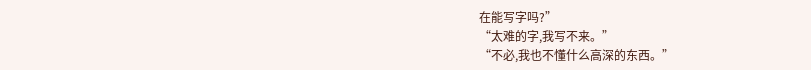在能写字吗?”
“太难的字,我写不来。”
“不必,我也不懂什么高深的东西。”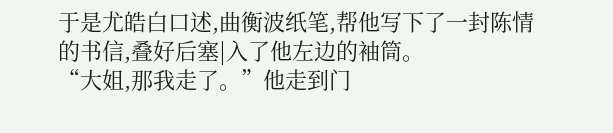于是尤皓白口述,曲衡波纸笔,帮他写下了一封陈情的书信,叠好后塞|入了他左边的袖筒。
“大姐,那我走了。”他走到门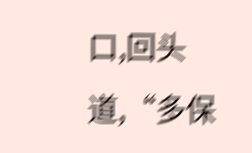口,回头道,“多保